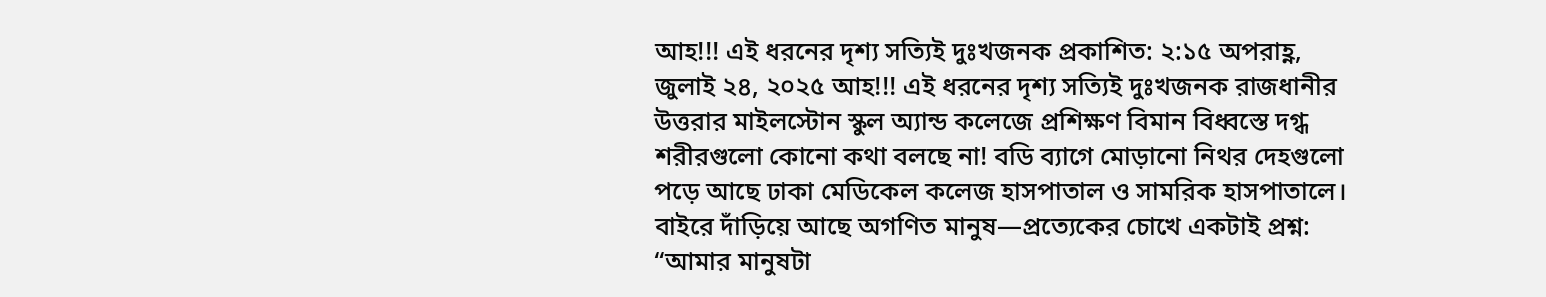আহ!!! এই ধরনের দৃশ্য সত্যিই দুঃখজনক প্রকাশিত: ২:১৫ অপরাহ্ণ, জুলাই ২৪, ২০২৫ আহ!!! এই ধরনের দৃশ্য সত্যিই দুঃখজনক রাজধানীর উত্তরার মাইলস্টোন স্কুল অ্যান্ড কলেজে প্রশিক্ষণ বিমান বিধ্বস্তে দগ্ধ শরীরগুলো কোনো কথা বলছে না! বডি ব্যাগে মোড়ানো নিথর দেহগুলো পড়ে আছে ঢাকা মেডিকেল কলেজ হাসপাতাল ও সামরিক হাসপাতালে। বাইরে দাঁড়িয়ে আছে অগণিত মানুষ—প্রত্যেকের চোখে একটাই প্রশ্ন: “আমার মানুষটা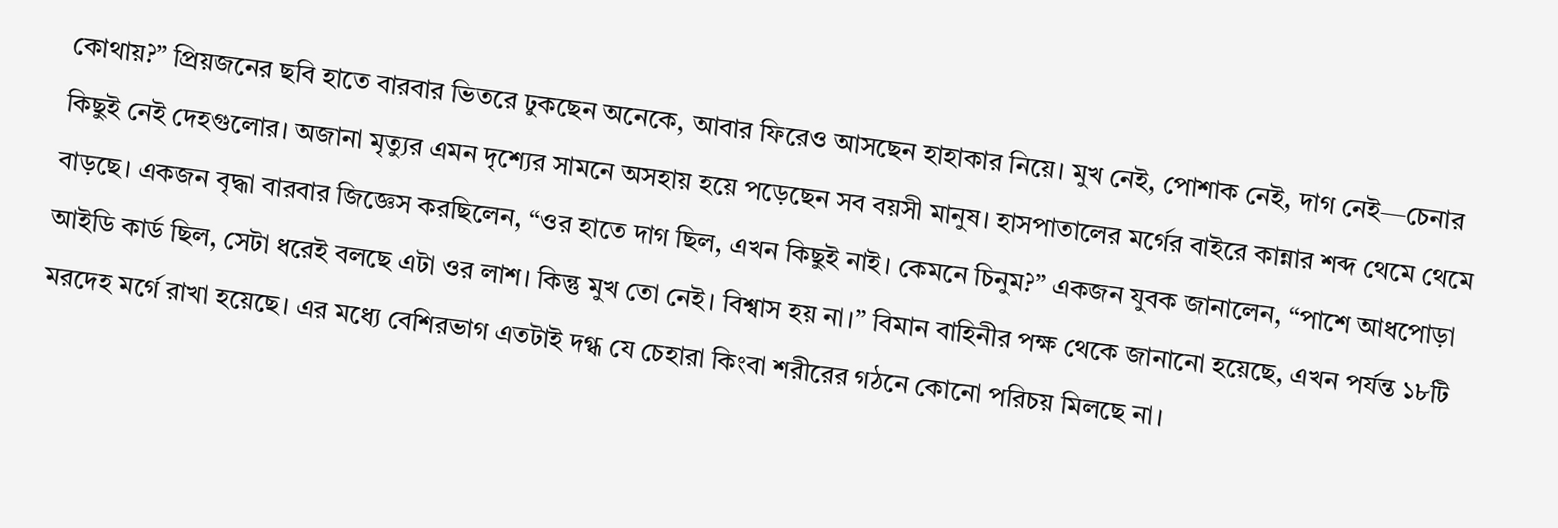কোথায়?” প্রিয়জনের ছবি হাতে বারবার ভিতরে ঢুকছেন অনেকে, আবার ফিরেও আসছেন হাহাকার নিয়ে। মুখ নেই, পোশাক নেই, দাগ নেই—চেনার কিছুই নেই দেহগুলোর। অজানা মৃত্যুর এমন দৃশ্যের সামনে অসহায় হয়ে পড়েছেন সব বয়সী মানুষ। হাসপাতালের মর্গের বাইরে কান্নার শব্দ থেমে থেমে বাড়ছে। একজন বৃদ্ধা বারবার জিজ্ঞেস করছিলেন, “ওর হাতে দাগ ছিল, এখন কিছুই নাই। কেমনে চিনুম?” একজন যুবক জানালেন, “পাশে আধপোড়া আইডি কার্ড ছিল, সেটা ধরেই বলছে এটা ওর লাশ। কিন্তু মুখ তো নেই। বিশ্বাস হয় না।” বিমান বাহিনীর পক্ষ থেকে জানানো হয়েছে, এখন পর্যন্ত ১৮টি মরদেহ মর্গে রাখা হয়েছে। এর মধ্যে বেশিরভাগ এতটাই দগ্ধ যে চেহারা কিংবা শরীরের গঠনে কোনো পরিচয় মিলছে না।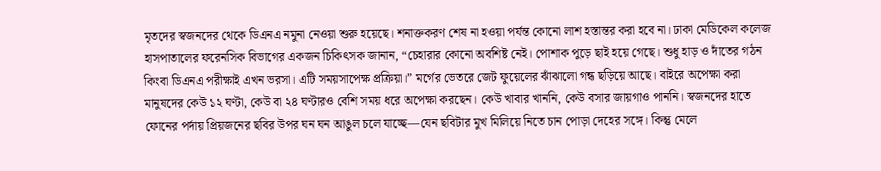মৃতদের স্বজনদের থেকে ডিএনএ নমুনা নেওয়া শুরু হয়েছে। শনাক্তকরণ শেষ না হওয়া পর্যন্ত কোনো লাশ হস্তান্তর করা হবে না। ঢাকা মেডিকেল কলেজ হাসপাতালের ফরেনসিক বিভাগের একজন চিকিৎসক জানান, “চেহারার কোনো অবশিষ্ট নেই। পোশাক পুড়ে ছাই হয়ে গেছে। শুধু হাড় ও দাঁতের গঠন কিংবা ডিএনএ পরীক্ষাই এখন ভরসা। এটি সময়সাপেক্ষ প্রক্রিয়া।” মর্গের ভেতরে জেট ফুয়েলের ঝাঁঝালো গন্ধ ছড়িয়ে আছে। বাইরে অপেক্ষা করা মানুষদের কেউ ১২ ঘণ্টা, কেউ বা ২৪ ঘণ্টারও বেশি সময় ধরে অপেক্ষা করছেন। কেউ খাবার খাননি, কেউ বসার জায়গাও পাননি। স্বজনদের হাতে ফোনের পর্দায় প্রিয়জনের ছবির উপর ঘন ঘন আঙুল চলে যাচ্ছে—যেন ছবিটার মুখ মিলিয়ে নিতে চান পোড়া দেহের সঙ্গে। কিন্তু মেলে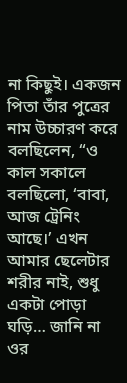না কিছুই। একজন পিতা তাঁর পুত্রের নাম উচ্চারণ করে বলছিলেন, “ও কাল সকালে বলছিলো, ‘বাবা, আজ ট্রেনিং আছে।’ এখন আমার ছেলেটার শরীর নাই, শুধু একটা পোড়া ঘড়ি… জানি না ওর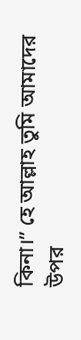কিনা।” হে আল্লাহ তুমি আমাদের উপর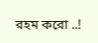রহম করো ..!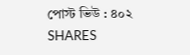পোস্ট ভিউ : ৪০২ SHARES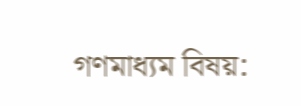গণমাধ্যম বিষয়: